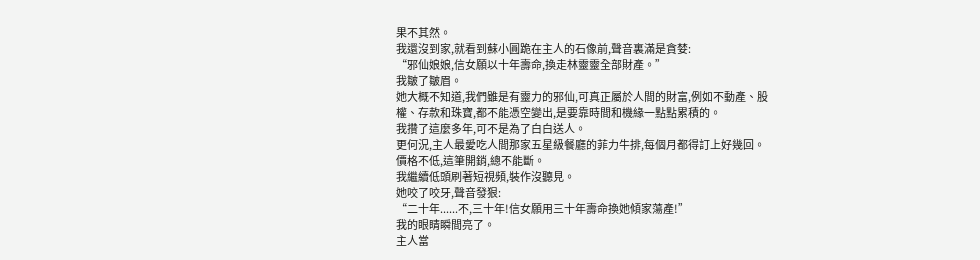果不其然。
我還沒到家,就看到蘇小圓跪在主人的石像前,聲音裏滿是貪婪:
“邪仙娘娘,信女願以十年壽命,換走林靈靈全部財產。”
我皺了皺眉。
她大概不知道,我們雖是有靈力的邪仙,可真正屬於人間的財富,例如不動產、股權、存款和珠寶,都不能憑空變出,是要靠時間和機緣一點點累積的。
我攢了這麼多年,可不是為了白白送人。
更何況,主人最愛吃人間那家五星級餐廳的菲力牛排,每個月都得訂上好幾回。
價格不低,這筆開銷,總不能斷。
我繼續低頭刷著短視頻,裝作沒聽見。
她咬了咬牙,聲音發狠:
“二十年......不,三十年!信女願用三十年壽命換她傾家蕩產!”
我的眼睛瞬間亮了。
主人當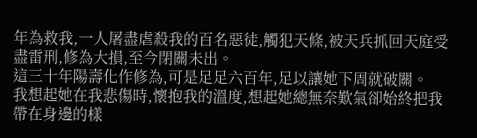年為救我,一人屠盡虐殺我的百名惡徒,觸犯天條,被天兵抓回天庭受盡雷刑,修為大損,至今閉關未出。
這三十年陽壽化作修為,可是足足六百年,足以讓她下周就破關。
我想起她在我悲傷時,懷抱我的溫度,想起她總無奈歎氣卻始終把我帶在身邊的樣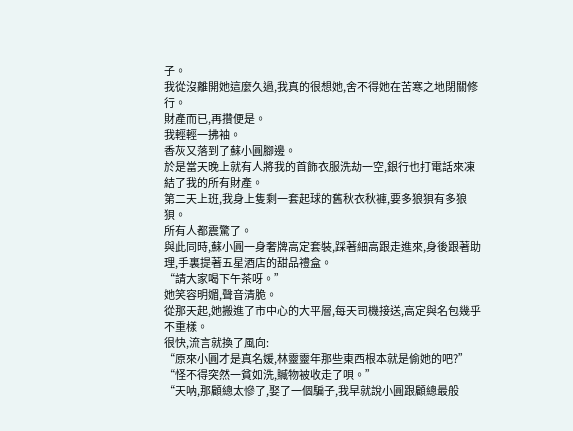子。
我從沒離開她這麼久過,我真的很想她,舍不得她在苦寒之地閉關修行。
財產而已,再攢便是。
我輕輕一拂袖。
香灰又落到了蘇小圓腳邊。
於是當天晚上就有人將我的首飾衣服洗劫一空,銀行也打電話來凍結了我的所有財產。
第二天上班,我身上隻剩一套起球的舊秋衣秋褲,要多狼狽有多狼狽。
所有人都震驚了。
與此同時,蘇小圓一身奢牌高定套裝,踩著細高跟走進來,身後跟著助理,手裏提著五星酒店的甜品禮盒。
“請大家喝下午茶呀。”
她笑容明媚,聲音清脆。
從那天起,她搬進了市中心的大平層,每天司機接送,高定與名包幾乎不重樣。
很快,流言就換了風向:
“原來小圓才是真名媛,林靈靈年那些東西根本就是偷她的吧?”
“怪不得突然一貧如洗,贓物被收走了唄。”
“天呐,那顧總太慘了,娶了一個騙子,我早就說小圓跟顧總最般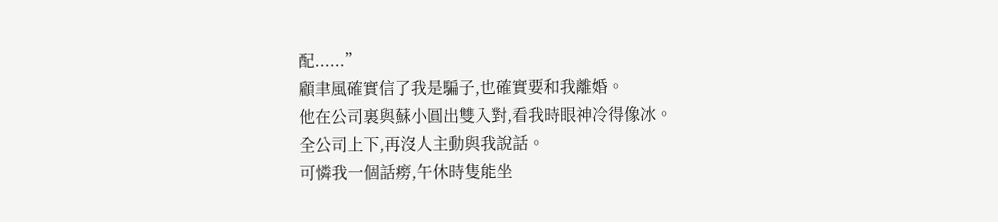配......”
顧聿風確實信了我是騙子,也確實要和我離婚。
他在公司裏與蘇小圓出雙入對,看我時眼神冷得像冰。
全公司上下,再沒人主動與我說話。
可憐我一個話癆,午休時隻能坐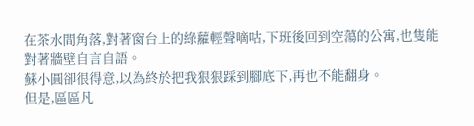在茶水間角落,對著窗台上的綠蘿輕聲嘀咕,下班後回到空蕩的公寓,也隻能對著牆壁自言自語。
蘇小圓卻很得意,以為終於把我狠狠踩到腳底下,再也不能翻身。
但是,區區凡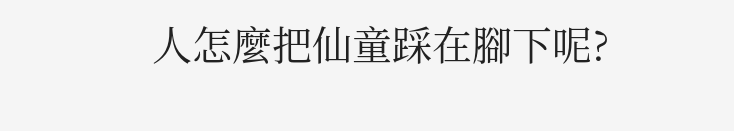人怎麼把仙童踩在腳下呢?